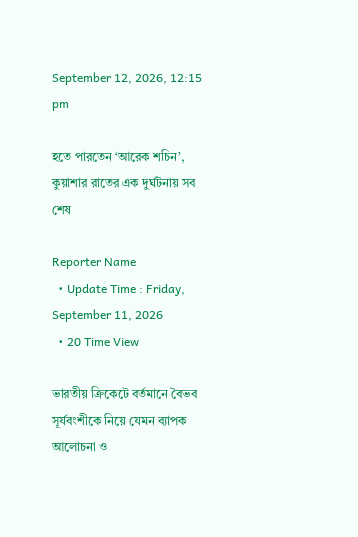September 12, 2026, 12:15 pm

হতে পারতেন ‘আরেক শচিন’, কুয়াশার রাতের এক দুর্ঘটনায় সব শেষ

Reporter Name
  • Update Time : Friday, September 11, 2026
  • 20 Time View

ভারতীয় ক্রিকেটে বর্তমানে বৈভব সূর্যবংশীকে নিয়ে যেমন ব্যাপক আলোচনা ও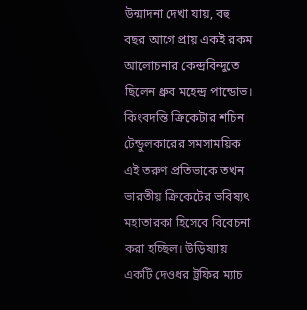উন্মাদনা দেখা যায়, বহু বছর আগে প্রায় একই রকম আলোচনার কেন্দ্রবিন্দুতে ছিলেন ধ্রুব মহেন্দ্র পান্ডোভ। কিংবদন্তি ক্রিকেটার শচিন টেন্ডুলকারের সমসাময়িক এই তরুণ প্রতিভাকে তখন ভারতীয় ক্রিকেটের ভবিষ্যৎ মহাতারকা হিসেবে বিবেচনা করা হচ্ছিল। উড়িষ্যায় একটি দেওধর ট্রফির ম্যাচ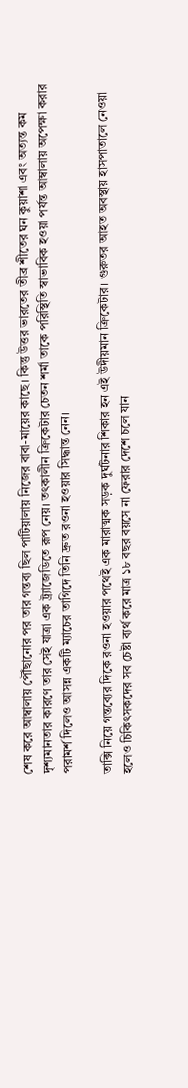শেষ করে আম্বালায় পৌঁছানোর পর তার গন্তব্য ছিল পাটিয়ালায় নিজের বাবা-মায়ের কাছে। কিন্তু উত্তর ভারতের তীব্র শীতের ঘন কুয়াশা এবং অত্যন্ত কম দৃশ্যমানতার কারণে তার সেই যাত্রা এক ট্র্যাজেডিতে রূপ নেয়। তৎকালীন ক্রিকেটার চেতন শর্মা তাকে পরিস্থিতি স্বাভাবিক হওয়া পর্যন্ত আম্বালায় অপেক্ষা করার পরামর্শ দিলেও আসন্ন একটি ম্যাচের তাগিদে তিনি দ্রুত রওনা হওয়ার সিদ্ধান্ত নেন।

তাক্সি নিয়ে গন্তব্যের দিকে রওনা হওয়ার পথেই এক মারাত্মক সড়ক দুর্ঘটনার শিকার হন এই উদীয়মান ক্রিকেটার। গুরুতর আহত অবস্থায় হাসপাতালে নেওয়া হলেও চিকিৎসকদের সব চেষ্টা ব্যর্থ করে মাত্র ১৮ বছর বয়সে না ফেরার দেশে চলে যান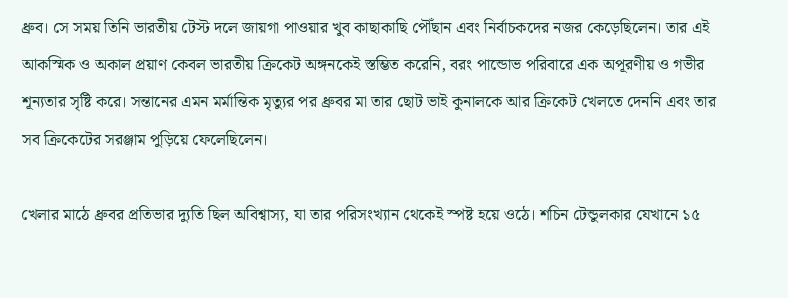ধ্রুব। সে সময় তিনি ভারতীয় টেস্ট দলে জায়গা পাওয়ার খুব কাছাকাছি পৌঁছান এবং নির্বাচকদের নজর কেড়েছিলেন। তার এই আকস্মিক ও অকাল প্রয়াণ কেবল ভারতীয় ক্রিকেট অঙ্গনকেই স্তম্ভিত করেনি, বরং পান্ডোভ পরিবারে এক অপূরণীয় ও গভীর শূন্যতার সৃষ্টি করে। সন্তানের এমন মর্মান্তিক মৃত্যুর পর ধ্রুবর মা তার ছোট ভাই কুনালকে আর ক্রিকেট খেলতে দেননি এবং তার সব ক্রিকেটের সরঞ্জাম পুড়িয়ে ফেলেছিলেন।

খেলার মাঠে ধ্রুবর প্রতিভার দ্যুতি ছিল অবিশ্বাস্য, যা তার পরিসংখ্যান থেকেই স্পষ্ট হয়ে ওঠে। শচিন টেন্ডুলকার যেখানে ১৫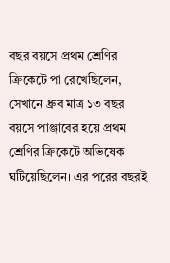বছর বয়সে প্রথম শ্রেণির ক্রিকেটে পা রেখেছিলেন, সেখানে ধ্রুব মাত্র ১৩ বছর বয়সে পাঞ্জাবের হয়ে প্রথম শ্রেণির ক্রিকেটে অভিষেক ঘটিয়েছিলেন। এর পরের বছরই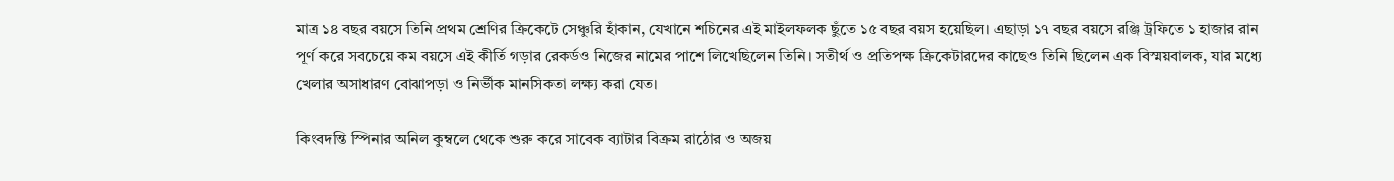মাত্র ১৪ বছর বয়সে তিনি প্রথম শ্রেণির ক্রিকেটে সেঞ্চুরি হাঁকান, যেখানে শচিনের এই মাইলফলক ছুঁতে ১৫ বছর বয়স হয়েছিল। এছাড়া ১৭ বছর বয়সে রঞ্জি ট্রফিতে ১ হাজার রান পূর্ণ করে সবচেয়ে কম বয়সে এই কীর্তি গড়ার রেকর্ডও নিজের নামের পাশে লিখেছিলেন তিনি। সতীর্থ ও প্রতিপক্ষ ক্রিকেটারদের কাছেও তিনি ছিলেন এক বিস্ময়বালক, যার মধ্যে খেলার অসাধারণ বোঝাপড়া ও নির্ভীক মানসিকতা লক্ষ্য করা যেত।

কিংবদন্তি স্পিনার অনিল কুম্বলে থেকে শুরু করে সাবেক ব্যাটার বিক্রম রাঠোর ও অজয়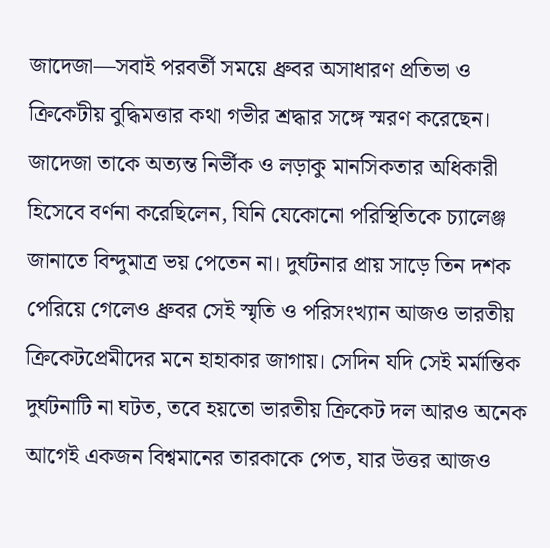জাদেজা—সবাই পরবর্তী সময়ে ধ্রুবর অসাধারণ প্রতিভা ও ক্রিকেটীয় বুদ্ধিমত্তার কথা গভীর শ্রদ্ধার সঙ্গে স্মরণ করেছেন। জাদেজা তাকে অত্যন্ত নির্ভীক ও লড়াকু মানসিকতার অধিকারী হিসেবে বর্ণনা করেছিলেন, যিনি যেকোনো পরিস্থিতিকে চ্যালেঞ্জ জানাতে বিন্দুমাত্র ভয় পেতেন না। দুর্ঘটনার প্রায় সাড়ে তিন দশক পেরিয়ে গেলেও ধ্রুবর সেই স্মৃতি ও পরিসংখ্যান আজও ভারতীয় ক্রিকেটপ্রেমীদের মনে হাহাকার জাগায়। সেদিন যদি সেই মর্মান্তিক দুর্ঘটনাটি না ঘটত, তবে হয়তো ভারতীয় ক্রিকেট দল আরও অনেক আগেই একজন বিশ্বমানের তারকাকে পেত, যার উত্তর আজও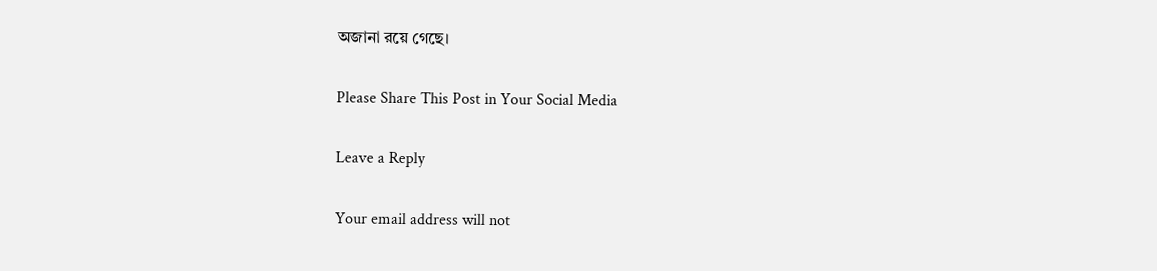অজানা রয়ে গেছে।

Please Share This Post in Your Social Media

Leave a Reply

Your email address will not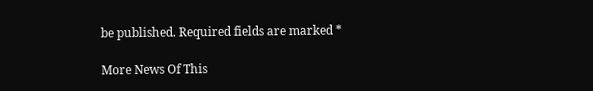be published. Required fields are marked *

More News Of This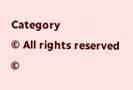Category
© All rights reserved ©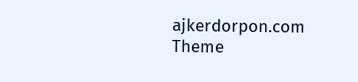ajkerdorpon.com
Theme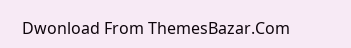Dwonload From ThemesBazar.Com